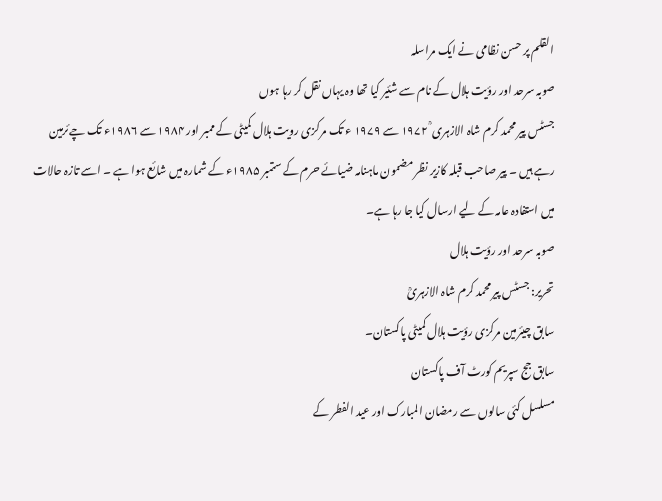القلم پر حسن نظامی نے ایک مراسلہ
صوبہ سرحد اور رؤیت ہلال کے نام سے شئیر کیا تھا وہ یہاں نقل کر رہا ہوں
جسٹس پیر محمد کرم شاہ الازہری ؒ ۱۹۷۲ سے ۱۹۷۹ ء تک مرکزی رویت ہلال کمیٹی کے ممبر اور ۱۹۸۴ سے ۱۹۸۶ء تک چےئرمین رہے ہیں ۔ پیر صاحب قبلہ کازیر نظر مضمون ماہنامہ ضیائے حرم کے ستمبر ۱۹۸۵ء کے شمارہ میں شائع ہوا ہے ۔ اسے تازہ حالات میں استفادہ عامہ کے لیے ارسال کیا جا رہا ہے۔
صوبہ سرحد اور رؤیت ہلال
تحریر: جسٹس پیر محمد کرم شاہ الازہریؒ
سابق چیئرمین مرکزی رؤیت ہلال کمیٹی پاکستان۔
سابق جج سپریم کورٹ آف پاکستان
مسلسل کئی سالوں سے رمضان المبارک اور عید الفطر کے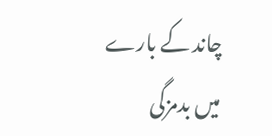چاند کے بارے میں بدمزگی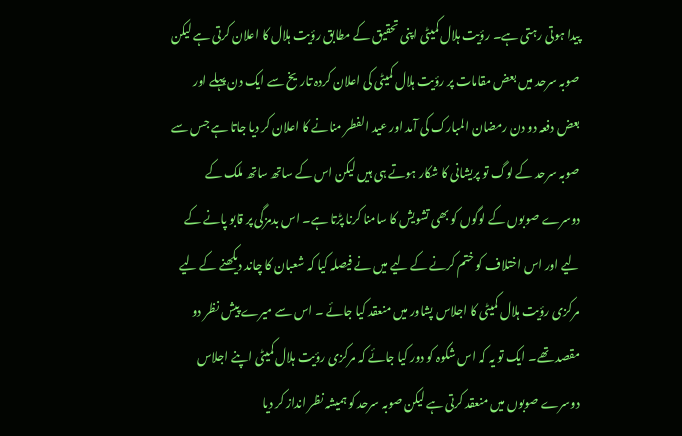پیدا ہوتی رہتی ہے۔ رؤیت ہلال کمیٹی اپنی تحقیق کے مطابق رؤیت ہلال کا اعلان کرتی ہے لیکن صوبہ سرحد میں بعض مقامات پر رؤیت ہلال کمیٹی کی اعلان کردہ تاریخ سے ایک دن پہلے اور بعض دفعہ دو دن رمضان المبارک کی آمد اور عید الفطر منانے کا اعلان کر دیا جاتا ہے جس سے صوبہ سرحد کے لوگ تو پریشانی کا شکار ہوتے ہی ہیں لیکن اس کے ساتھ ساتھ ملک کے دوسرے صوبوں کے لوگوں کو بھی تشویش کا سامنا کرنا پڑتا ہے۔ اس بدمزگی پر قابو پانے کے لیے اور اس اختلاف کو ختم کرنے کے لیے میں نے فیصلہ کیا کہ شعبان کا چاند دیکھنے کے لیے مرکزی رؤیت ہلال کمیٹی کا اجلاس پشاور میں منعقد کیا جائے ۔ اس سے میرے پیش نظر دو مقصد تھے۔ ایک تو یہ کہ اس شکوہ کو دور کیا جائے کہ مرکزی رؤیت ہلال کمیٹی اپنے اجلاس دوسرے صوبوں میں منعقد کرتی ہے لیکن صوبہ سرحد کو ہمیشہ نظر انداز کر دیا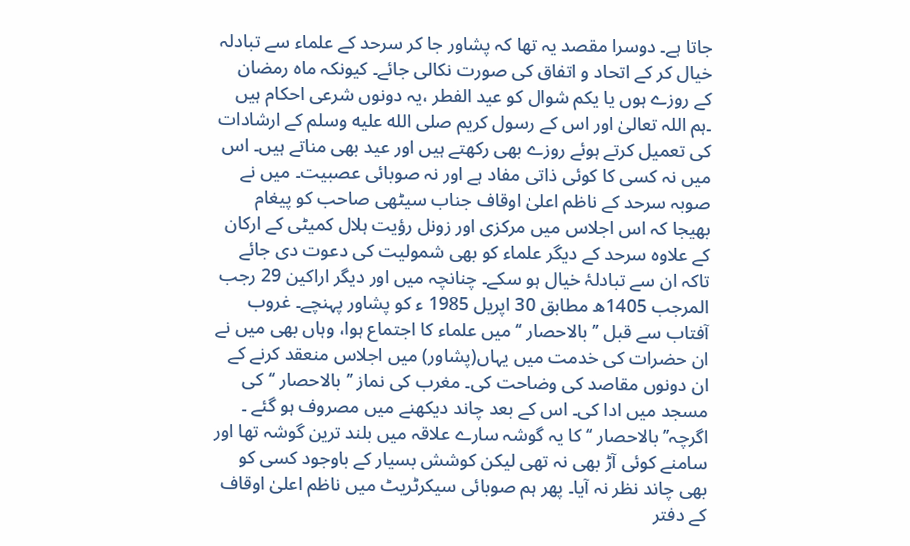جاتا ہے۔ دوسرا مقصد یہ تھا کہ پشاور جا کر سرحد کے علماء سے تبادلہ خیال کر کے اتحاد و اتفاق کی صورت نکالی جائے۔ کیونکہ ماہ رمضان کے روزے ہوں یا یکم شوال کو عید الفطر ،یہ دونوں شرعی احکام ہیں ۔ہم اللہ تعالیٰ اور اس کے رسول کریم صلى الله عليه وسلم کے ارشادات کی تعمیل کرتے ہوئے روزے بھی رکھتے ہیں اور عید بھی مناتے ہیں۔ اس میں نہ کسی کا کوئی ذاتی مفاد ہے اور نہ صوبائی عصبیت۔ میں نے صوبہ سرحد کے ناظم اعلیٰ اوقاف جناب سیٹھی صاحب کو پیغام بھیجا کہ اس اجلاس میں مرکزی اور زونل رؤیت ہلال کمیٹی کے ارکان کے علاوہ سرحد کے دیگر علماء کو بھی شمولیت کی دعوت دی جائے تاکہ ان سے تبادلۂ خیال ہو سکے۔ چنانچہ میں اور دیگر اراکین 29 رجب المرجب 1405ھ مطابق 30 اپریل 1985 ء کو پشاور پہنچے۔ غروب آفتاب سے قبل ’’بالاحصار ‘‘میں علماء کا اجتماع ہوا، وہاں بھی میں نے ان حضرات کی خدمت میں یہاں(پشاور) میں اجلاس منعقد کرنے کے ان دونوں مقاصد کی وضاحت کی۔ مغرب کی نماز ’’بالاحصار ‘‘کی مسجد میں ادا کی۔ اس کے بعد چاند دیکھنے میں مصروف ہو گئے ۔ اگرچہ’’ بالاحصار ‘‘کا یہ گوشہ سارے علاقہ میں بلند ترین گوشہ تھا اور سامنے کوئی آڑ بھی نہ تھی لیکن کوشش بسیار کے باوجود کسی کو بھی چاند نظر نہ آیا۔ پھر ہم صوبائی سیکرٹریٹ میں ناظم اعلیٰ اوقاف کے دفتر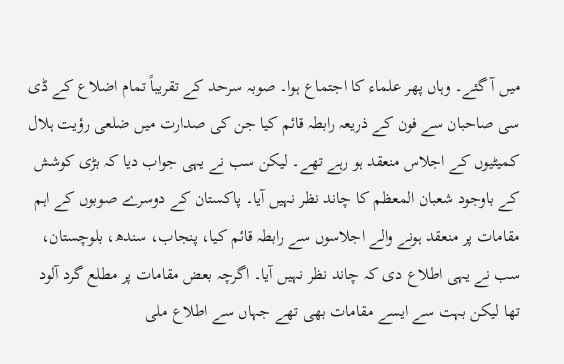میں آ گئے۔ وہاں پھر علماء کا اجتماع ہوا۔ صوبہ سرحد کے تقریباً تمام اضلاع کے ڈی سی صاحبان سے فون کے ذریعہ رابطہ قائم کیا جن کی صدارت میں ضلعی رؤیت ہلال کمیٹیوں کے اجلاس منعقد ہو رہے تھے۔ لیکن سب نے یہی جواب دیا کہ بڑی کوشش کے باوجود شعبان المعظم کا چاند نظر نہیں آیا۔ پاکستان کے دوسرے صوبوں کے اہم مقامات پر منعقد ہونے والے اجلاسوں سے رابطہ قائم کیا، پنجاب، سندھ، بلوچستان، سب نے یہی اطلاع دی کہ چاند نظر نہیں آیا۔ اگرچہ بعض مقامات پر مطلع گرد آلود تھا لیکن بہت سے ایسے مقامات بھی تھے جہاں سے اطلاع ملی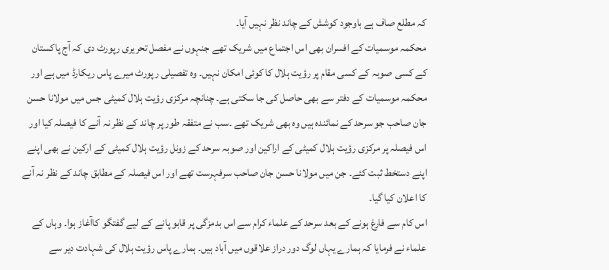کہ مطلع صاف ہے باوجود کوشش کے چاند نظر نہیں آیا۔
محکمہ موسمیات کے افسران بھی اس اجتماع میں شریک تھے جنہوں نے مفصل تحریری رپورٹ دی کہ آج پاکستان کے کسی صوبہ کے کسی مقام پر رؤیت ہلال کا کوئی امکان نہیں۔ وہ تفصیلی رپورٹ میرے پاس ریکارڈ میں ہے اور محکمہ موسمیات کے دفتر سے بھی حاصل کی جا سکتی ہے۔ چنانچہ مرکزی رؤیت ہلال کمیٹی جس میں مولانا حسن جان صاحب جو سرحد کے نمائندہ ہیں وہ بھی شریک تھے ۔سب نے متفقہ طور پر چاند کے نظر نہ آنے کا فیصلہ کیا اور اس فیصلہ پر مرکزی رؤیت ہلال کمیٹی کے اراکین اور صوبہ سرحد کے زونل رؤیت ہلال کمیٹی کے ارکین نے بھی اپنے اپنے دستخط ثبت کئے۔ جن میں مولانا حسن جان صاحب سرفہرست تھے اور اس فیصلہ کے مطابق چاند کے نظر نہ آنے کا اعلان کیا گیا۔
اس کام سے فارغ ہونے کے بعد سرحد کے علماء کرام سے اس بدمزگی پر قابو پانے کے لیے گفتگو کاآغاز ہوا۔ وہاں کے علماء نے فرمایا کہ ہمارے یہاں لوگ دور دراز علاقوں میں آباد ہیں۔ ہمارے پاس رؤیت ہلال کی شہادت دیر سے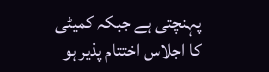پہنچتی ہے جبکہ کمیٹی کا اجلاس اختتام پذیر ہو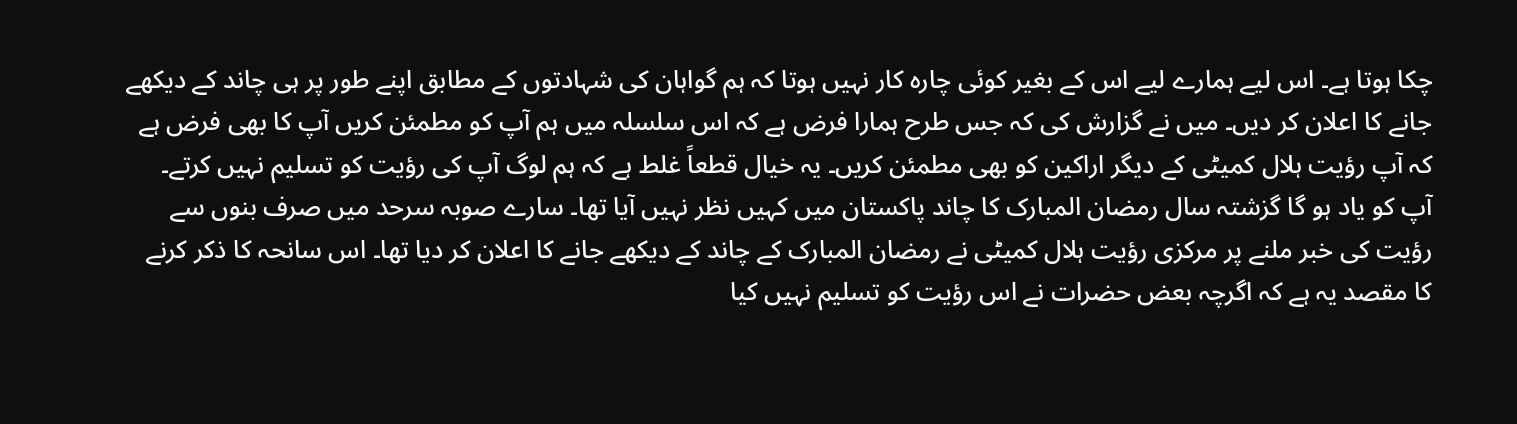چکا ہوتا ہے۔ اس لیے ہمارے لیے اس کے بغیر کوئی چارہ کار نہیں ہوتا کہ ہم گواہان کی شہادتوں کے مطابق اپنے طور پر ہی چاند کے دیکھے جانے کا اعلان کر دیں۔ میں نے گزارش کی کہ جس طرح ہمارا فرض ہے کہ اس سلسلہ میں ہم آپ کو مطمئن کریں آپ کا بھی فرض ہے کہ آپ رؤیت ہلال کمیٹی کے دیگر اراکین کو بھی مطمئن کریں۔ یہ خیال قطعاً غلط ہے کہ ہم لوگ آپ کی رؤیت کو تسلیم نہیں کرتے۔ آپ کو یاد ہو گا گزشتہ سال رمضان المبارک کا چاند پاکستان میں کہیں نظر نہیں آیا تھا۔ سارے صوبہ سرحد میں صرف بنوں سے رؤیت کی خبر ملنے پر مرکزی رؤیت ہلال کمیٹی نے رمضان المبارک کے چاند کے دیکھے جانے کا اعلان کر دیا تھا۔ اس سانحہ کا ذکر کرنے کا مقصد یہ ہے کہ اگرچہ بعض حضرات نے اس رؤیت کو تسلیم نہیں کیا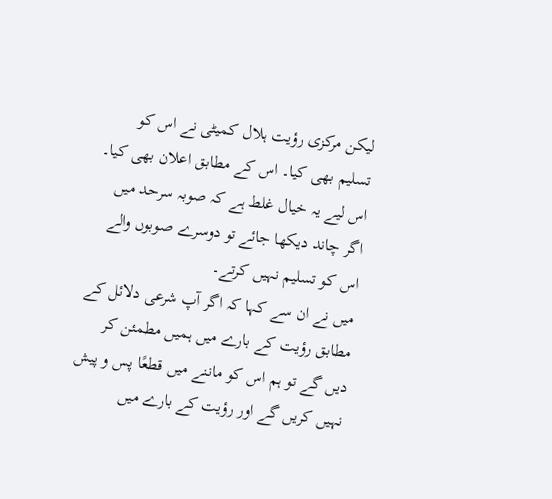لیکن مرکزی رؤیت ہلال کمیٹی نے اس کو تسلیم بھی کیا۔ اس کے مطابق اعلان بھی کیا۔ اس لیے یہ خیال غلط ہے کہ صوبہ سرحد میں اگر چاند دیکھا جائے تو دوسرے صوبوں والے اس کو تسلیم نہیں کرتے۔
میں نے ان سے کہا کہ اگر آپ شرعی دلائل کے مطابق رؤیت کے بارے میں ہمیں مطمئن کر دیں گے تو ہم اس کو ماننے میں قطعًا پس و پیش نہیں کریں گے اور رؤیت کے بارے میں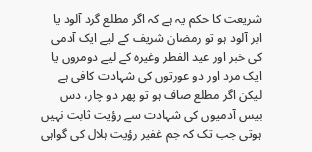شریعت کا حکم یہ ہے کہ اگر مطلع گرد آلود یا ابر آلود ہو تو رمضان شریف کے لیے ایک آدمی کی خبر اور عید الفطر وغیرہ کے لیے دومروں یا ایک مرد اور دو عورتوں کی شہادت کافی ہے لیکن اگر مطلع صاف ہو تو پھر دو چار، دس بیس آدمیوں کی شہادت سے رؤیت ثابت نہیں ہوتی جب تک کہ جم غفیر رؤیت ہلال کی گواہی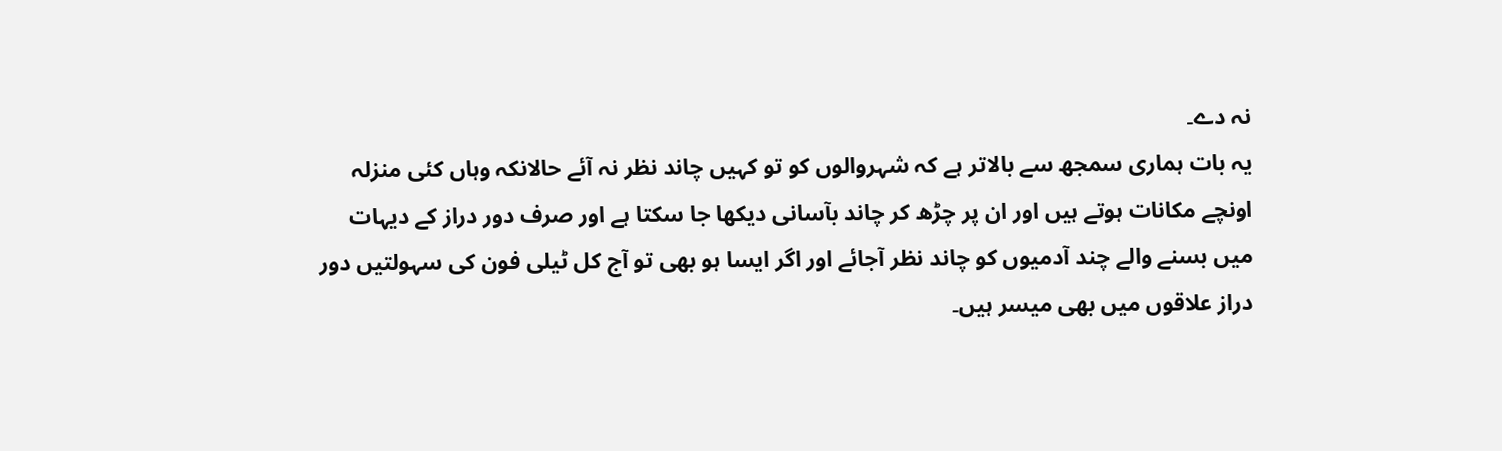نہ دے۔
یہ بات ہماری سمجھ سے بالاتر ہے کہ شہروالوں کو تو کہیں چاند نظر نہ آئے حالانکہ وہاں کئی منزلہ اونچے مکانات ہوتے ہیں اور ان پر چڑھ کر چاند بآسانی دیکھا جا سکتا ہے اور صرف دور دراز کے دیہات میں بسنے والے چند آدمیوں کو چاند نظر آجائے اور اگر ایسا ہو بھی تو آج کل ٹیلی فون کی سہولتیں دور دراز علاقوں میں بھی میسر ہیں۔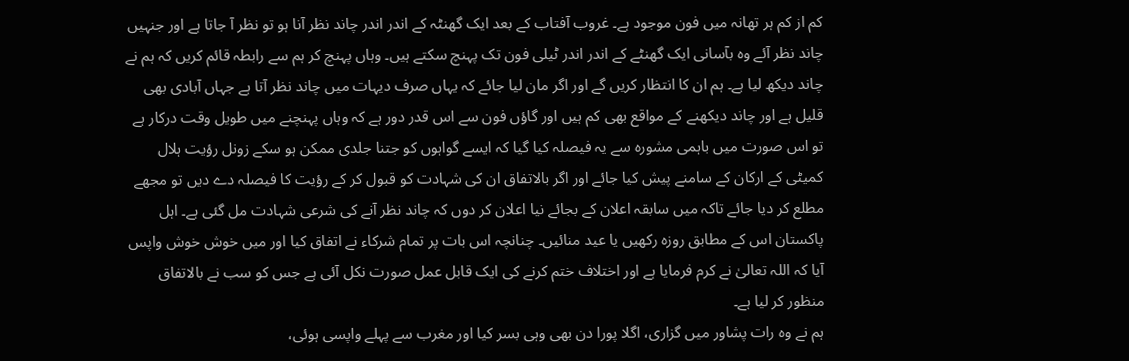کم از کم ہر تھانہ میں فون موجود ہے۔ غروب آفتاب کے بعد ایک گھنٹہ کے اندر اندر چاند نظر آنا ہو تو نظر آ جاتا ہے اور جنہیں چاند نظر آئے وہ بآسانی ایک گھنٹے کے اندر اندر ٹیلی فون تک پہنچ سکتے ہیں۔ وہاں پہنچ کر ہم سے رابطہ قائم کریں کہ ہم نے چاند دیکھ لیا ہے۔ ہم ان کا انتظار کریں گے اور اگر مان لیا جائے کہ یہاں صرف دیہات میں چاند نظر آتا ہے جہاں آبادی بھی قلیل ہے اور چاند دیکھنے کے مواقع بھی کم ہیں اور گاؤں فون سے اس قدر دور ہے کہ وہاں پہنچنے میں طویل وقت درکار ہے تو اس صورت میں باہمی مشورہ سے یہ فیصلہ کیا گیا کہ ایسے گواہوں کو جتنا جلدی ممکن ہو سکے زونل رؤیت ہلال کمیٹی کے ارکان کے سامنے پیش کیا جائے اور اگر بالاتفاق ان کی شہادت کو قبول کر کے رؤیت کا فیصلہ دے دیں تو مجھے مطلع کر دیا جائے تاکہ میں سابقہ اعلان کے بجائے نیا اعلان کر دوں کہ چاند نظر آنے کی شرعی شہادت مل گئی ہے۔ اہل پاکستان اس کے مطابق روزہ رکھیں یا عید منائیں۔ چنانچہ اس بات پر تمام شرکاء نے اتفاق کیا اور میں خوش خوش واپس آیا کہ اللہ تعالیٰ نے کرم فرمایا ہے اور اختلاف ختم کرنے کی ایک قابل عمل صورت نکل آئی ہے جس کو سب نے بالاتفاق منظور کر لیا ہے۔
ہم نے وہ رات پشاور میں گزاری، اگلا پورا دن بھی وہی بسر کیا اور مغرب سے پہلے واپسی ہوئی،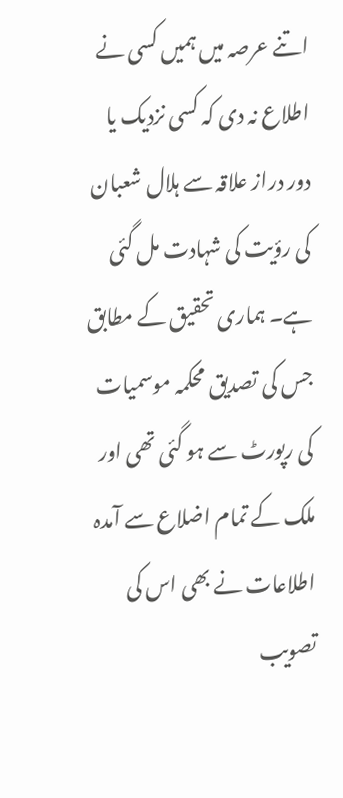اتنے عرصہ میں ہمیں کسی نے اطلاع نہ دی کہ کسی نزدیک یا دور دراز علاقہ سے ہلال شعبان کی رؤیت کی شہادت مل گئی ہے۔ ہماری تحقیق کے مطابق جس کی تصدیق محکمہ موسمیات کی رپورٹ سے ہو گئی تھی اور ملک کے تمام اضلاع سے آمدہ اطلاعات نے بھی اس کی تصویب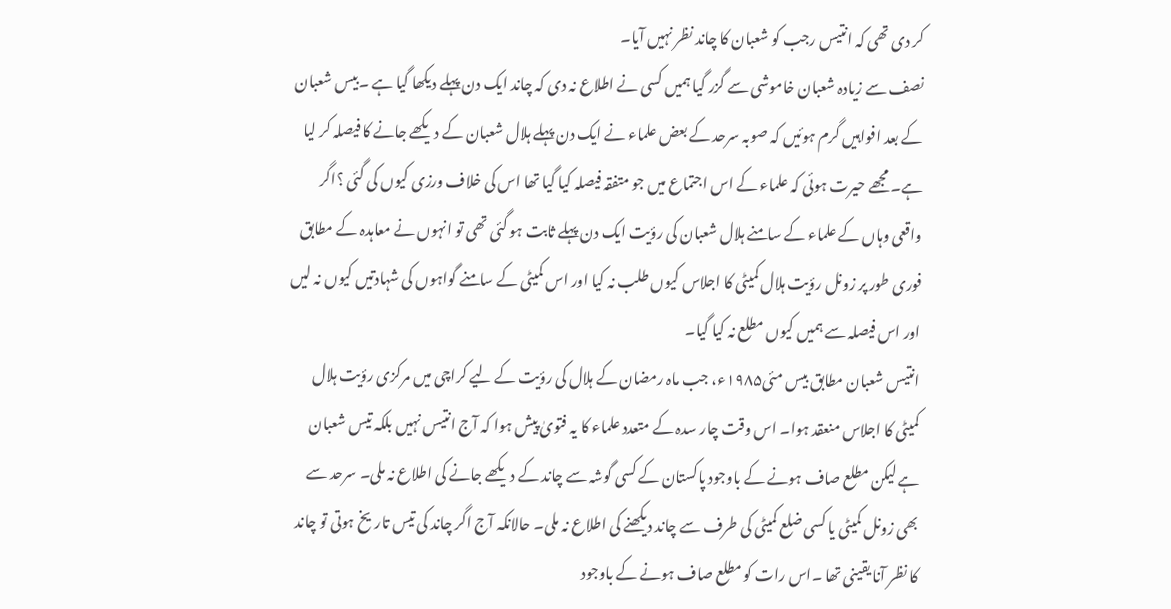کر دی تھی کہ انتیس رجب کو شعبان کا چاند نظر نہیں آیا۔
نصف سے زیادہ شعبان خاموشی سے گزر گیا ہمیں کسی نے اطلاع نہ دی کہ چاند ایک دن پہلے دیکھا گیا ہے ۔بیس شعبان کے بعد افواہیں گرم ہوئیں کہ صوبہ سرحد کے بعض علماء نے ایک دن پہلے ہلال شعبان کے دیکھے جانے کا فیصلہ کر لیا ہے۔ مجھے حیرت ہوئی کہ علماء کے اس اجتماع میں جو متفقہ فیصلہ کیا گیا تھا اس کی خلاف ورزی کیوں کی گئی ؟اگر واقعی وہاں کے علماء کے سامنے ہلال شعبان کی رؤیت ایک دن پہلے ثابت ہو گئی تھی تو انہوں نے معاہدہ کے مطابق فوری طور پر زونل رؤیت ہلال کمیٹی کا اجلاس کیوں طلب نہ کیا اور اس کمیٹی کے سامنے گواہوں کی شہادتیں کیوں نہ لیں اور اس فیصلہ سے ہمیں کیوں مطلع نہ کیا گیا۔
انتیس شعبان مطابق بیس مئی۱۹۸۵ء، جب ماہ رمضان کے ہلال کی رؤیت کے لیے کراچی میں مرکزی رؤیت ہلال کمیٹی کا اجلاس منعقد ہوا۔ اس وقت چار سدہ کے متعدد علماء کا یہ فتویٰ پیش ہوا کہ آج انتیس نہیں بلکہ تیس شعبان ہے لیکن مطلع صاف ہونے کے باوجود پاکستان کے کسی گوشہ سے چاند کے دیکھے جانے کی اطلاع نہ ملی۔ سرحد سے بھی زونل کمیٹی یا کسی ضلع کمیٹی کی طرف سے چاند دیکھنے کی اطلاع نہ ملی۔ حالانکہ آج اگر چاند کی تیس تاریخ ہوتی تو چاند کا نظر آنا یقینی تھا ۔اس رات کو مطلع صاف ہونے کے باوجود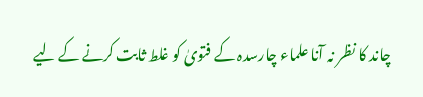چاند کا نظر نہ آنا علماء چارسدہ کے فتویٰ کو غلط ثابت کرنے کے لیے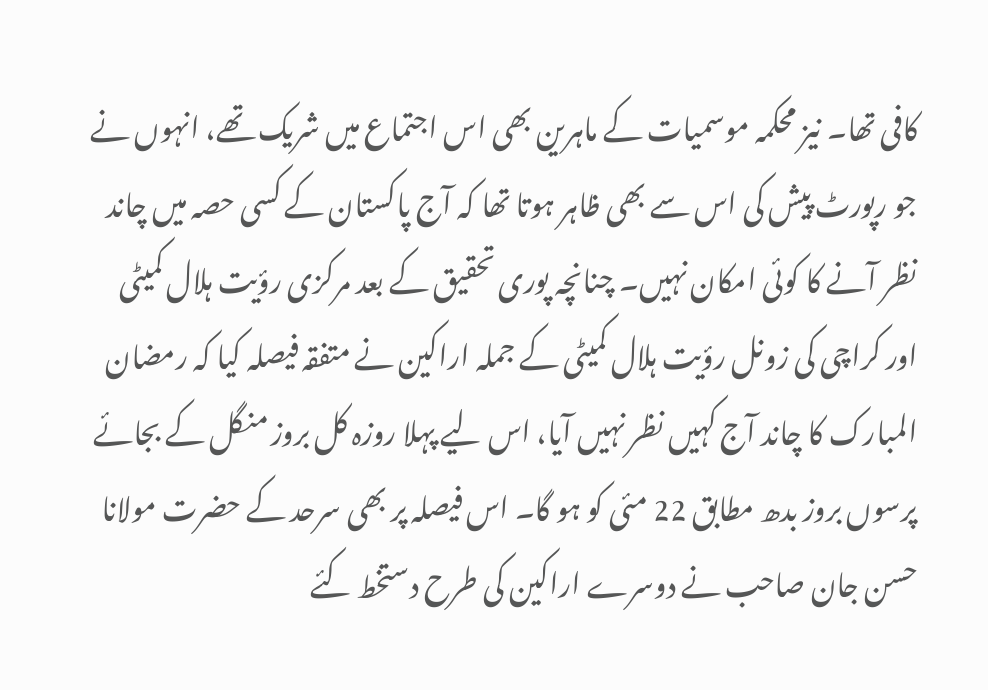کافی تھا۔ نیز محکمہ موسمیات کے ماہرین بھی اس اجتماع میں شریک تھے، انہوں نے جو رپورٹ پیش کی اس سے بھی ظاہر ہوتا تھا کہ آج پاکستان کے کسی حصہ میں چاند نظر آنے کا کوئی امکان نہیں۔ چنانچہ پوری تحقیق کے بعد مرکزی رؤیت ہلال کمیٹی اور کراچی کی زونل رؤیت ہلال کمیٹی کے جملہ اراکین نے متفقہ فیصلہ کیا کہ رمضان المبارک کا چاند آج کہیں نظر نہیں آیا، اس لیے پہلا روزہ کل بروز منگل کے بجائے پرسوں بروز بدھ مطابق 22 مئی کو ہو گا۔ اس فیصلہ پر بھی سرحد کے حضرت مولانا حسن جان صاحب نے دوسرے اراکین کی طرح دستخط کئے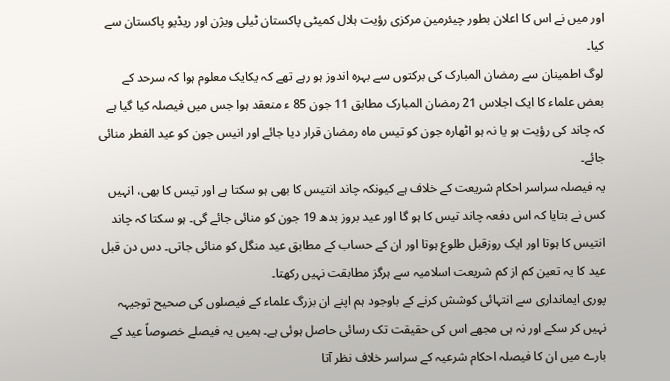اور میں نے اس کا اعلان بطور چیئرمین مرکزی رؤیت ہلال کمیٹی پاکستان ٹیلی ویژن اور ریڈیو پاکستان سے کیا۔
لوگ اطمینان سے رمضان المبارک کی برکتوں سے بہرہ اندوز ہو رہے تھے کہ یکایک معلوم ہوا کہ سرحد کے بعض علماء کا ایک اجلاس 21 رمضان المبارک مطابق 11 جون 85 ء منعقد ہوا جس میں فیصلہ کیا گیا ہے کہ چاند کی رؤیت ہو یا نہ ہو اٹھارہ جون کو تیس ماہ رمضان قرار دیا جائے اور انیس جون کو عید الفطر منائی جائے۔
یہ فیصلہ سراسر احکام شریعت کے خلاف ہے کیونکہ چاند انتیس کا بھی ہو سکتا ہے اور تیس کا بھی، انہیں کس نے بتایا کہ اس دفعہ چاند تیس کا ہو گا اور عید بروز بدھ 19 جون کو منائی جائے گی۔ ہو سکتا کہ چاند انتیس کا ہوتا اور ایک روزقبل طلوع ہوتا اور ان کے حساب کے مطابق عید منگل کو منائی جاتی۔ دس دن قبل عید کا یہ تعین کم از کم شریعت اسلامیہ سے ہرگز مطابقت نہیں رکھتا۔
پوری ایمانداری سے انتہائی کوشش کرنے کے باوجود ہم اپنے ان بزرگ علماء کے فیصلوں کی صحیح توجیہہ نہیں کر سکے اور نہ ہی مجھے اس کی حقیقت تک رسائی حاصل ہوئی ہے۔ ہمیں یہ فیصلے خصوصاً عید کے بارے میں ان کا فیصلہ احکام شرعیہ کے سراسر خلاف نظر آتا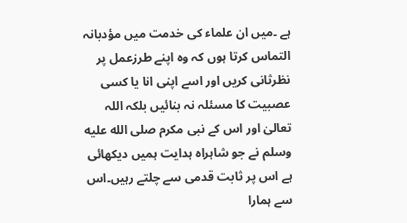ہے ۔میں ان علماء کی خدمت میں مؤدبانہ التماس کرتا ہوں کہ وہ اپنے طرزعمل پر نظرثانی کریں اور اسے اپنی انا یا کسی عصبیت کا مسئلہ نہ بنائیں بلکہ اللہ تعالیٰ اور اس کے نبی مکرم صلى الله عليه وسلم نے جو شاہراہ ہدایت ہمیں دیکھائی ہے اس پر ثابت قدمی سے چلتے رہیں۔اس سے ہمارا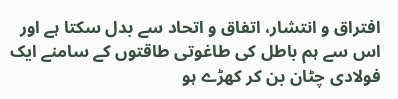افتراق و انتشار، اتفاق و اتحاد سے بدل سکتا ہے اور اس سے ہم باطل کی طاغوتی طاقتوں کے سامنے ایک فولادی چٹان بن کر کھڑے ہو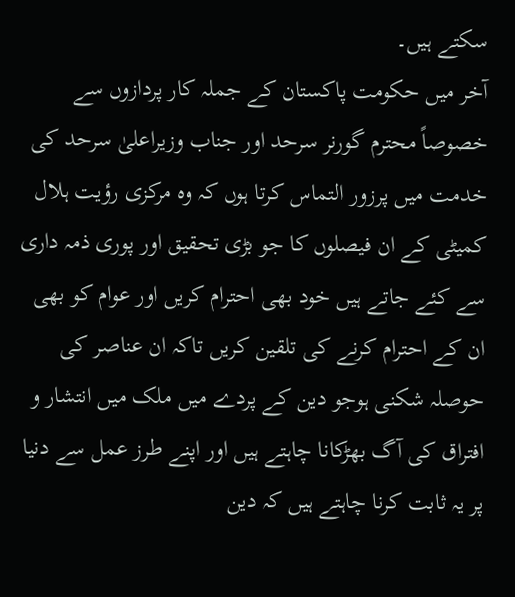سکتے ہیں۔
آخر میں حکومت پاکستان کے جملہ کار پردازوں سے خصوصاً محترم گورنر سرحد اور جناب وزیراعلیٰ سرحد کی خدمت میں پرزور التماس کرتا ہوں کہ وہ مرکزی رؤیت ہلال کمیٹی کے ان فیصلوں کا جو بڑی تحقیق اور پوری ذمہ داری سے کئے جاتے ہیں خود بھی احترام کریں اور عوام کو بھی ان کے احترام کرنے کی تلقین کریں تاکہ ان عناصر کی حوصلہ شکنی ہوجو دین کے پردے میں ملک میں انتشار و افتراق کی آگ بھڑکانا چاہتے ہیں اور اپنے طرز عمل سے دنیا پر یہ ثابت کرنا چاہتے ہیں کہ دین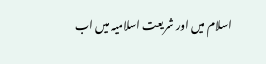اسلام میں اور شریعت اسلامیہ میں اب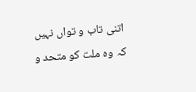اتنی تاب و تواں نہیں کہ وہ ملت کو متحد و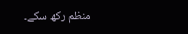منظم رکھ سکے۔